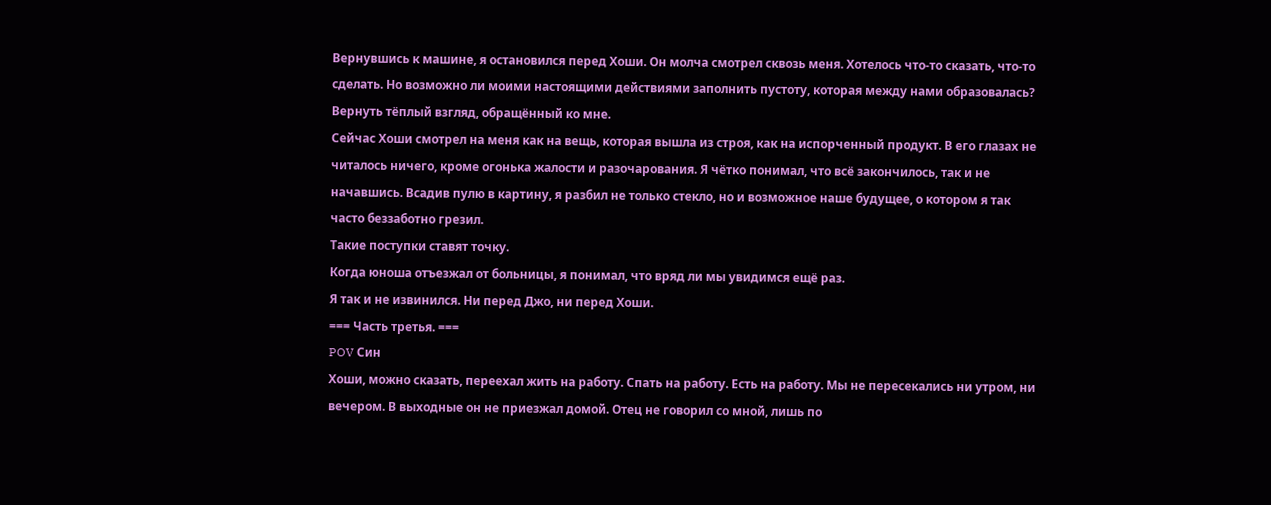Вернувшись к машине, я остановился перед Хоши. Он молча смотрел сквозь меня. Хотелось что-то сказать, что-то сделать. Но возможно ли моими настоящими действиями заполнить пустоту, которая между нами образовалась? Вернуть тёплый взгляд, обращённый ко мне.
Сейчас Хоши смотрел на меня как на вещь, которая вышла из строя, как на испорченный продукт. В его глазах не читалось ничего, кроме огонька жалости и разочарования. Я чётко понимал, что всё закончилось, так и не начавшись. Всадив пулю в картину, я разбил не только стекло, но и возможное наше будущее, о котором я так часто беззаботно грезил.
Такие поступки ставят точку.
Когда юноша отъезжал от больницы, я понимал, что вряд ли мы увидимся ещё раз.
Я так и не извинился. Ни перед Джо, ни перед Хоши.
=== Часть третья. ===
POV Син
Хоши, можно сказать, переехал жить на работу. Спать на работу. Есть на работу. Мы не пересекались ни утром, ни вечером. В выходные он не приезжал домой. Отец не говорил со мной, лишь по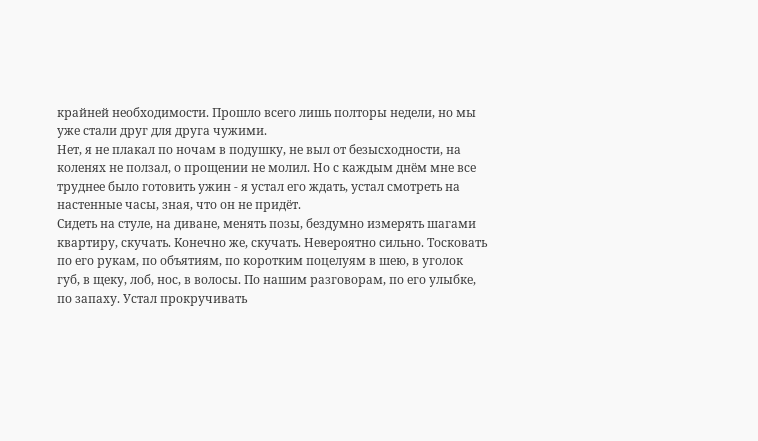крайней необходимости. Прошло всего лишь полторы недели, но мы уже стали друг для друга чужими.
Нет, я не плакал по ночам в подушку, не выл от безысходности, на коленях не ползал, о прощении не молил. Но с каждым днём мне все труднее было готовить ужин - я устал его ждать, устал смотреть на настенные часы, зная, что он не придёт.
Сидеть на стуле, на диване, менять позы, бездумно измерять шагами квартиру, скучать. Конечно же, скучать. Невероятно сильно. Тосковать по его рукам, по объятиям, по коротким поцелуям в шею, в уголок губ, в щеку, лоб, нос, в волосы. По нашим разговорам, по его улыбке, по запаху. Устал прокручивать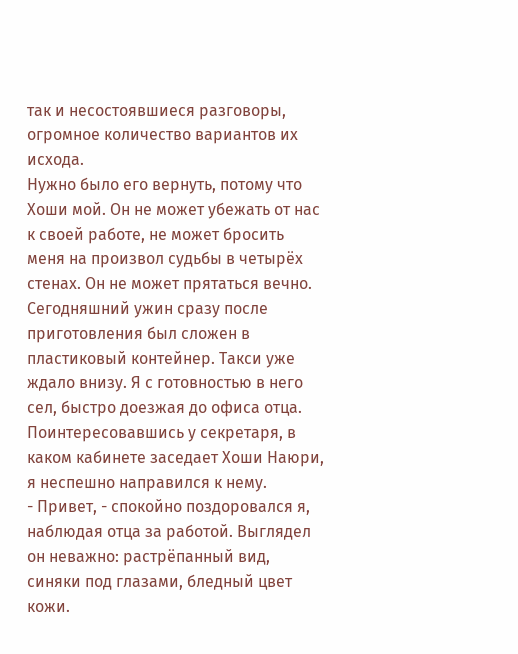так и несостоявшиеся разговоры, огромное количество вариантов их исхода.
Нужно было его вернуть, потому что Хоши мой. Он не может убежать от нас к своей работе, не может бросить меня на произвол судьбы в четырёх стенах. Он не может прятаться вечно.
Сегодняшний ужин сразу после приготовления был сложен в пластиковый контейнер. Такси уже ждало внизу. Я с готовностью в него сел, быстро доезжая до офиса отца. Поинтересовавшись у секретаря, в каком кабинете заседает Хоши Наюри, я неспешно направился к нему.
- Привет, - спокойно поздоровался я, наблюдая отца за работой. Выглядел он неважно: растрёпанный вид, синяки под глазами, бледный цвет кожи.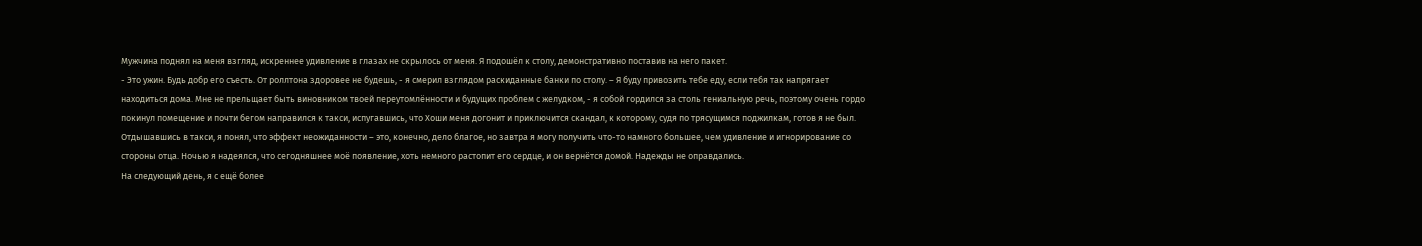Мужчина поднял на меня взгляд, искреннее удивление в глазах не скрылось от меня. Я подошёл к столу, демонстративно поставив на него пакет.
- Это ужин. Будь добр его съесть. От роллтона здоровее не будешь, - я смерил взглядом раскиданные банки по столу. – Я буду привозить тебе еду, если тебя так напрягает находиться дома. Мне не прельщает быть виновником твоей переутомлённости и будущих проблем с желудком, - я собой гордился за столь гениальную речь, поэтому очень гордо покинул помещение и почти бегом направился к такси, испугавшись, что Хоши меня догонит и приключится скандал, к которому, судя по трясущимся поджилкам, готов я не был.
Отдышавшись в такси, я понял, что эффект неожиданности – это, конечно, дело благое, но завтра я могу получить что-то намного большее, чем удивление и игнорирование со стороны отца. Ночью я надеялся, что сегодняшнее моё появление, хоть немного растопит его сердце, и он вернётся домой. Надежды не оправдались.
На следующий день, я с ещё более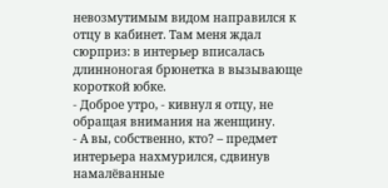невозмутимым видом направился к отцу в кабинет. Там меня ждал сюрприз: в интерьер вписалась длинноногая брюнетка в вызывающе короткой юбке.
- Доброе утро, - кивнул я отцу, не обращая внимания на женщину.
- А вы, собственно, кто? – предмет интерьера нахмурился, сдвинув намалёванные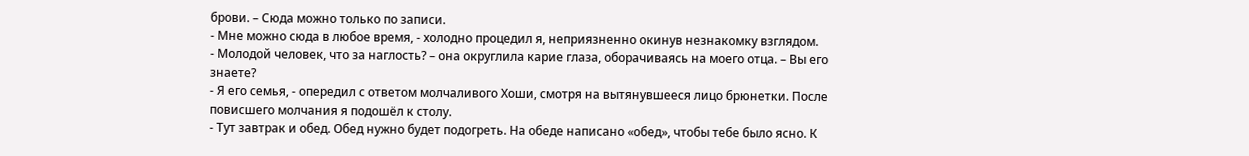брови. – Сюда можно только по записи.
- Мне можно сюда в любое время, - холодно процедил я, неприязненно окинув незнакомку взглядом.
- Молодой человек, что за наглость? – она округлила карие глаза, оборачиваясь на моего отца. – Вы его знаете?
- Я его семья, - опередил с ответом молчаливого Хоши, смотря на вытянувшееся лицо брюнетки. После повисшего молчания я подошёл к столу.
- Тут завтрак и обед. Обед нужно будет подогреть. На обеде написано «обед», чтобы тебе было ясно. К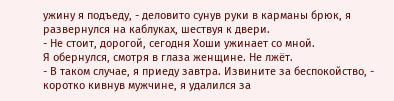ужину я подъеду, - деловито сунув руки в карманы брюк, я развернулся на каблуках, шествуя к двери.
- Не стоит, дорогой, сегодня Хоши ужинает со мной.
Я обернулся, смотря в глаза женщине. Не лжёт.
- В таком случае, я приеду завтра. Извините за беспокойство, - коротко кивнув мужчине, я удалился за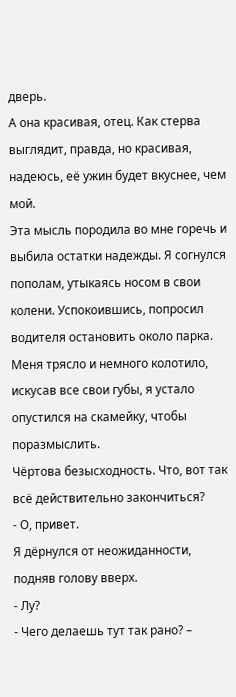дверь.
А она красивая, отец. Как стерва выглядит, правда, но красивая, надеюсь, её ужин будет вкуснее, чем мой.
Эта мысль породила во мне горечь и выбила остатки надежды. Я согнулся пополам, утыкаясь носом в свои колени. Успокоившись, попросил водителя остановить около парка. Меня трясло и немного колотило, искусав все свои губы, я устало опустился на скамейку, чтобы поразмыслить.
Чёртова безысходность. Что, вот так всё действительно закончиться?
- О, привет.
Я дёрнулся от неожиданности, подняв голову вверх.
- Лу?
- Чего делаешь тут так рано? –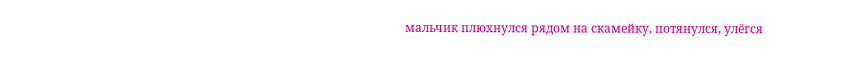мальчик плюхнулся рядом на скамейку, потянулся, улёгся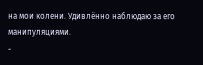на мои колени. Удивлённо наблюдаю за его манипуляциями.
-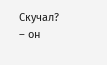Скучал? – он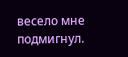весело мне подмигнул.